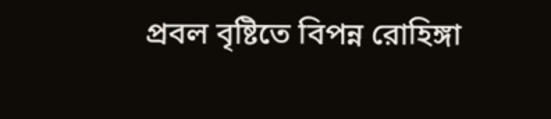প্রবল বৃষ্টিতে বিপন্ন রোহিঙ্গা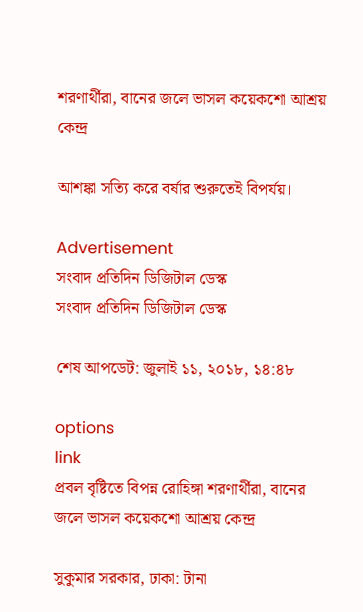শরণার্থীরা, বানের জলে ভাসল কয়েকশো আশ্রয় কেন্দ্র

আশঙ্কা সত্যি করে বর্ষার শুরুতেই বিপর্যয়।

Advertisement
সংবাদ প্রতিদিন ডিজিটাল ডেস্ক
সংবাদ প্রতিদিন ডিজিটাল ডেস্ক

শেষ আপডেট: জুলাই ১১, ২০১৮, ১৪:৪৮

options
link
প্রবল বৃষ্টিতে বিপন্ন রোহিঙ্গা শরণার্থীরা, বানের জলে ভাসল কয়েকশো আশ্রয় কেন্দ্র

সুকুমার সরকার, ঢাকা: টানা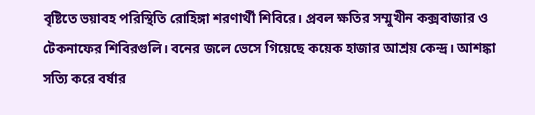বৃষ্টিতে ভয়াবহ পরিস্থিতি রোহিঙ্গা শরণার্থী শিবিরে। প্রবল ক্ষতির সম্মুখীন কক্সবাজার ও টেকনাফের শিবিরগুলি। বনের জলে ভেসে গিয়েছে কয়েক হাজার আশ্রয় কেন্দ্র। আশঙ্কা সত্যি করে বর্ষার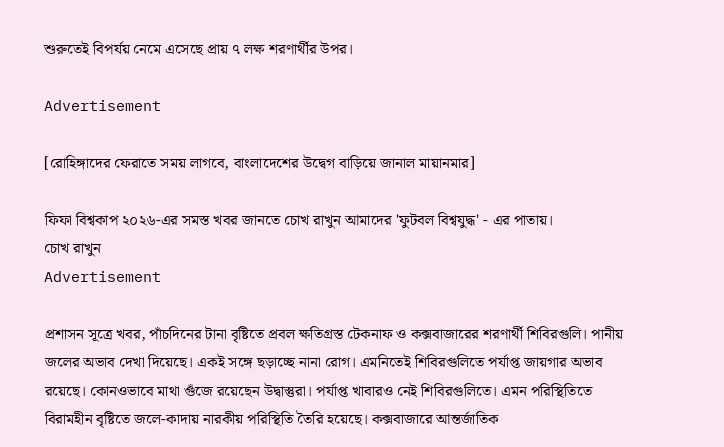শুরুতেই বিপর্যয় নেমে এসেছে প্রায় ৭ লক্ষ শরণার্থীর উপর।

Advertisement

[রোহিঙ্গাদের ফেরাতে সময় লাগবে, বাংলাদেশের উদ্বেগ বাড়িয়ে জানাল মায়ানমার]

ফিফা বিশ্বকাপ ২০২৬-এর সমস্ত খবর জানতে চোখ রাখুন আমাদের 'ফুটবল বিশ্বযুদ্ধ' - এর পাতায়।
চোখ রাখুন
Advertisement

প্রশাসন সূত্রে খবর, পাঁচদিনের টানা বৃষ্টিতে প্রবল ক্ষতিগ্রস্ত টেকনাফ ও কক্সবাজারের শরণার্থী শিবিরগুলি। পানীয় জলের অভাব দেখা দিয়েছে। একই সঙ্গে ছড়াচ্ছে নানা রোগ। এমনিতেই শিবিরগুলিতে পর্যাপ্ত জায়গার অভাব রয়েছে। কোনওভাবে মাথা গুঁজে রয়েছেন উদ্বাস্তুরা। পর্যাপ্ত খাবারও নেই শিবিরগুলিতে। এমন পরিস্থিতিতে বিরামহীন বৃষ্টিতে জলে-কাদায় নারকীয় পরিস্থিতি তৈরি হয়েছে। কক্সবাজারে আন্তর্জাতিক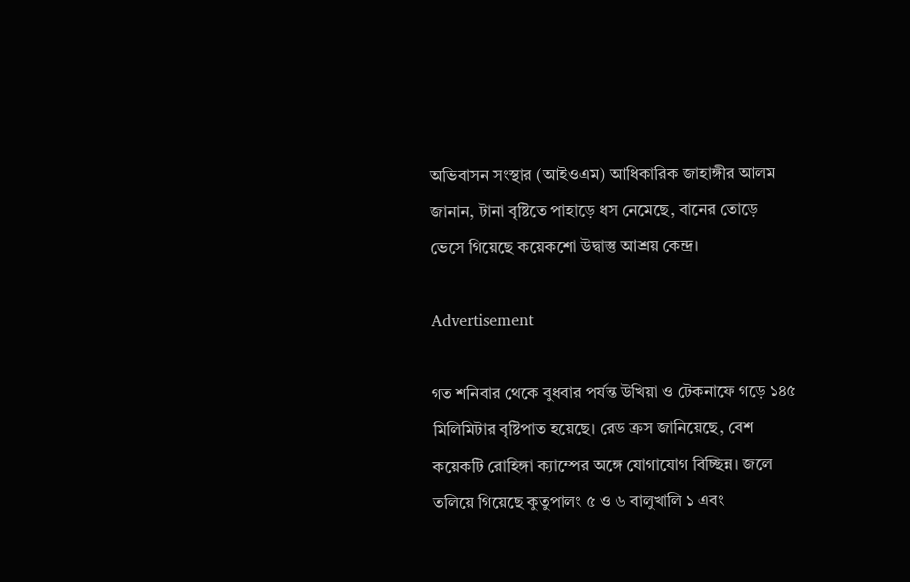অভিবাসন সংস্থার (আইওএম) আধিকারিক জাহাঙ্গীর আলম জানান, টানা বৃষ্টিতে পাহাড়ে ধস নেমেছে, বানের তোড়ে ভেসে গিয়েছে কয়েকশো উদ্বাস্তু আশ্রয় কেন্দ্র।

Advertisement

গত শনিবার থেকে বুধবার পর্যন্ত উখিয়া ও টেকনাফে গড়ে ১৪৫ মিলিমিটার বৃষ্টিপাত হয়েছে। রেড ক্রস জানিয়েছে, বেশ কয়েকটি রোহিঙ্গা ক্যাম্পের অঙ্গে যোগাযোগ বিচ্ছিন্ন। জলে তলিয়ে গিয়েছে কুতুপালং ৫ ও ৬ বালুখালি ১ এবং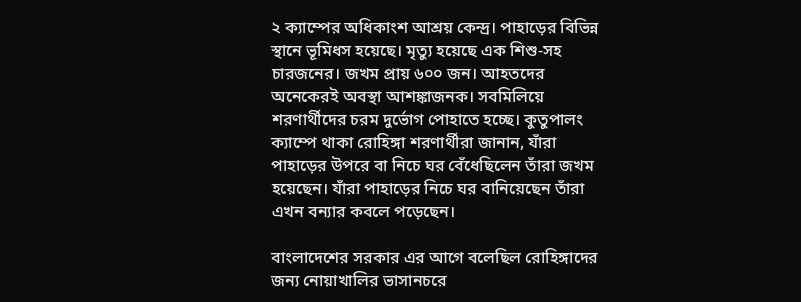২ ক্যাম্পের অধিকাংশ আশ্রয় কেন্দ্র। পাহাড়ের বিভিন্ন স্থানে ভূমিধস হয়েছে। মৃত্যু হয়েছে এক শিশু-সহ চারজনের। জখম প্রায় ৬০০ জন। আহতদের অনেকেরই অবস্থা আশঙ্কাজনক। সবমিলিয়ে শরণার্থীদের চরম দুর্ভোগ পোহাতে হচ্ছে। কুতুপালং ক্যাম্পে থাকা রোহিঙ্গা শরণার্থীরা জানান, যাঁরা পাহাড়ের উপরে বা নিচে ঘর বেঁধেছিলেন তাঁরা জখম হয়েছেন। যাঁরা পাহাড়ের নিচে ঘর বানিয়েছেন তাঁরা এখন বন্যার কবলে পড়েছেন।

বাংলাদেশের সরকার এর আগে বলেছিল রোহিঙ্গাদের জন্য নোয়াখালির ভাসানচরে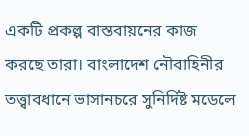একটি প্রকল্প বাস্তবায়নের কাজ করছে তারা। বাংলাদেশ নৌবাহিনীর তত্ত্বাবধানে ভাসানচরে সুনির্দিষ্ট মডেলে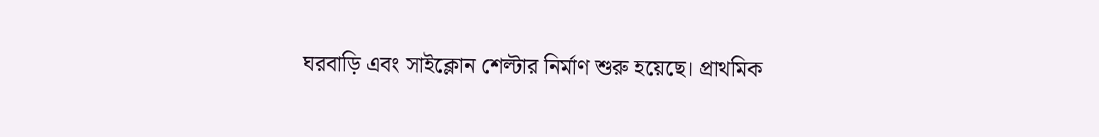ঘরবাড়ি এবং সাইক্লোন শেল্টার নির্মাণ শুরু হয়েছে। প্রাথমিক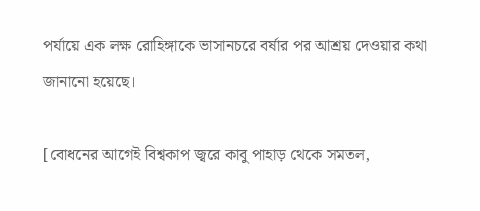পর্যায়ে এক লক্ষ রোহিঙ্গাকে ভাসানচরে বর্ষার পর আশ্রয় দেওয়ার কথা জানানো হয়েছে।

[বোধনের আগেই বিশ্বকাপ জ্বরে কাবু পাহাড় থেকে সমতল,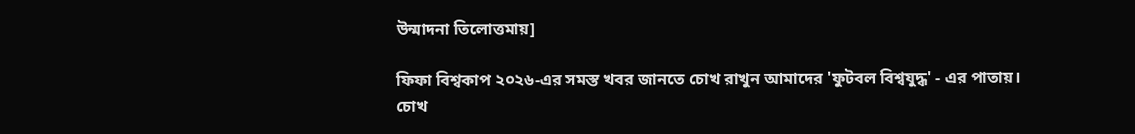উন্মাদনা তিলোত্তমায়]

ফিফা বিশ্বকাপ ২০২৬-এর সমস্ত খবর জানতে চোখ রাখুন আমাদের 'ফুটবল বিশ্বযুদ্ধ' - এর পাতায়।
চোখ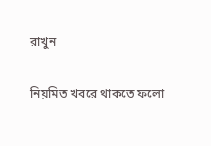রাখুন

নিয়মিত খবরে থাকতে ফলো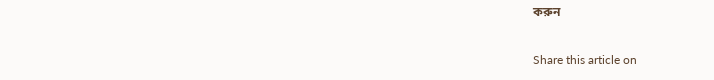করুন

Share this article on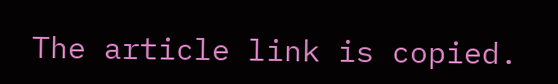The article link is copied.